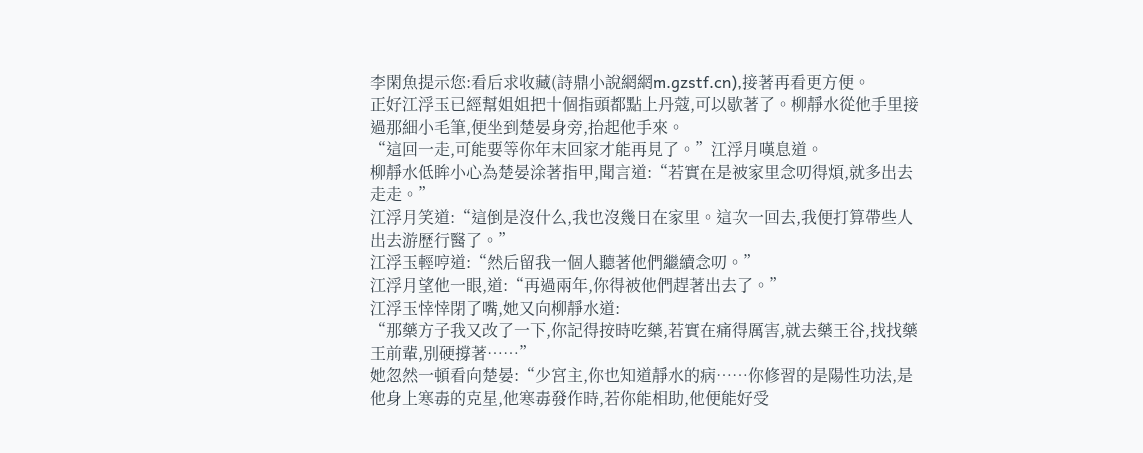李閑魚提示您:看后求收藏(詩鼎小說網網m.gzstf.cn),接著再看更方便。
正好江浮玉已經幫姐姐把十個指頭都點上丹蔻,可以歇著了。柳靜水從他手里接過那細小毛筆,便坐到楚晏身旁,抬起他手來。
“這回一走,可能要等你年末回家才能再見了。”江浮月嘆息道。
柳靜水低眸小心為楚晏涂著指甲,聞言道:“若實在是被家里念叨得煩,就多出去走走。”
江浮月笑道:“這倒是沒什么,我也沒幾日在家里。這次一回去,我便打算帶些人出去游歷行醫了。”
江浮玉輕哼道:“然后留我一個人聽著他們繼續念叨。”
江浮月望他一眼,道:“再過兩年,你得被他們趕著出去了。”
江浮玉悻悻閉了嘴,她又向柳靜水道:
“那藥方子我又改了一下,你記得按時吃藥,若實在痛得厲害,就去藥王谷,找找藥王前輩,別硬撐著……”
她忽然一頓看向楚晏:“少宮主,你也知道靜水的病……你修習的是陽性功法,是他身上寒毒的克星,他寒毒發作時,若你能相助,他便能好受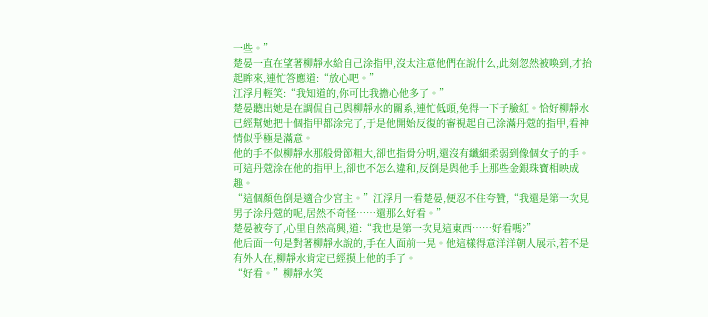一些。”
楚晏一直在望著柳靜水給自己涂指甲,沒太注意他們在說什么,此刻忽然被喚到,才抬起眸來,連忙答應道:“放心吧。”
江浮月輕笑:“我知道的,你可比我擔心他多了。”
楚晏聽出她是在調侃自己與柳靜水的關系,連忙低頭,免得一下子臉紅。恰好柳靜水已經幫她把十個指甲都涂完了,于是他開始反復的審視起自己涂滿丹蔻的指甲,看神情似乎極是滿意。
他的手不似柳靜水那般骨節粗大,卻也指骨分明,還沒有纖細柔弱到像個女子的手。可這丹蔻涂在他的指甲上,卻也不怎么違和,反倒是與他手上那些金銀珠寶相映成趣。
“這個顏色倒是適合少宮主。”江浮月一看楚晏,便忍不住夸贊,“我還是第一次見男子涂丹蔻的呢,居然不奇怪……還那么好看。”
楚晏被夸了,心里自然高興,道:“我也是第一次見這東西……好看嗎?”
他后面一句是對著柳靜水說的,手在人面前一晃。他這樣得意洋洋朝人展示,若不是有外人在,柳靜水肯定已經摸上他的手了。
“好看。”柳靜水笑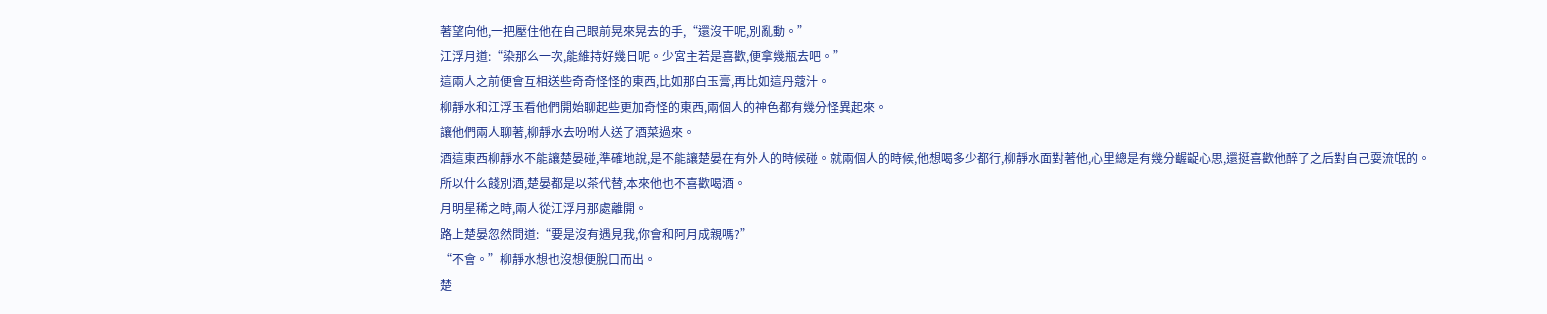著望向他,一把壓住他在自己眼前晃來晃去的手,“還沒干呢,別亂動。”
江浮月道:“染那么一次,能維持好幾日呢。少宮主若是喜歡,便拿幾瓶去吧。”
這兩人之前便會互相送些奇奇怪怪的東西,比如那白玉膏,再比如這丹蔻汁。
柳靜水和江浮玉看他們開始聊起些更加奇怪的東西,兩個人的神色都有幾分怪異起來。
讓他們兩人聊著,柳靜水去吩咐人送了酒菜過來。
酒這東西柳靜水不能讓楚晏碰,準確地說,是不能讓楚晏在有外人的時候碰。就兩個人的時候,他想喝多少都行,柳靜水面對著他,心里總是有幾分齷齪心思,還挺喜歡他醉了之后對自己耍流氓的。
所以什么餞別酒,楚晏都是以茶代替,本來他也不喜歡喝酒。
月明星稀之時,兩人從江浮月那處離開。
路上楚晏忽然問道:“要是沒有遇見我,你會和阿月成親嗎?”
“不會。”柳靜水想也沒想便脫口而出。
楚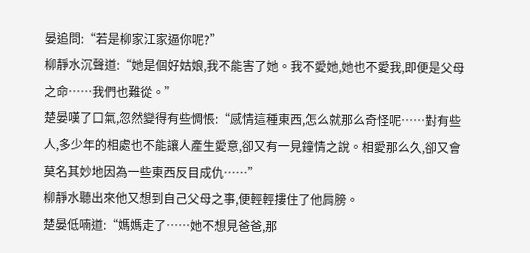晏追問:“若是柳家江家逼你呢?”
柳靜水沉聲道:“她是個好姑娘,我不能害了她。我不愛她,她也不愛我,即便是父母之命……我們也難從。”
楚晏嘆了口氣,忽然變得有些惆悵:“感情這種東西,怎么就那么奇怪呢……對有些人,多少年的相處也不能讓人產生愛意,卻又有一見鐘情之說。相愛那么久,卻又會莫名其妙地因為一些東西反目成仇……”
柳靜水聽出來他又想到自己父母之事,便輕輕摟住了他肩膀。
楚晏低喃道:“媽媽走了……她不想見爸爸,那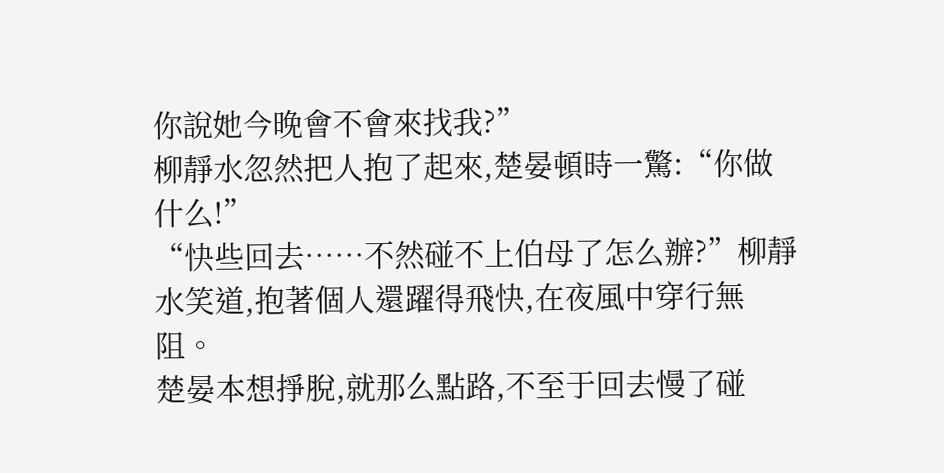你說她今晚會不會來找我?”
柳靜水忽然把人抱了起來,楚晏頓時一驚:“你做什么!”
“快些回去……不然碰不上伯母了怎么辦?”柳靜水笑道,抱著個人還躍得飛快,在夜風中穿行無阻。
楚晏本想掙脫,就那么點路,不至于回去慢了碰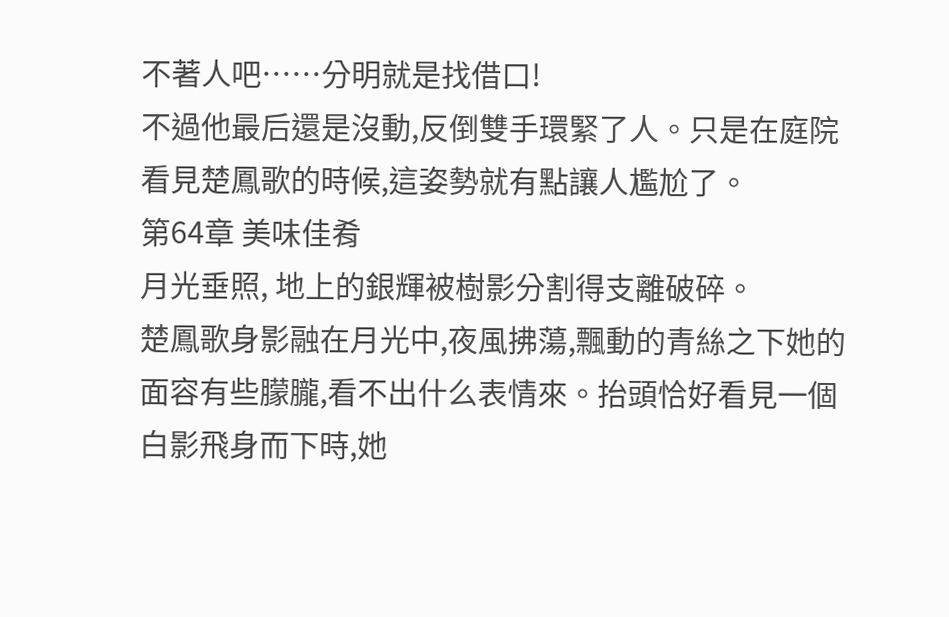不著人吧……分明就是找借口!
不過他最后還是沒動,反倒雙手環緊了人。只是在庭院看見楚鳳歌的時候,這姿勢就有點讓人尷尬了。
第64章 美味佳肴
月光垂照, 地上的銀輝被樹影分割得支離破碎。
楚鳳歌身影融在月光中,夜風拂蕩,飄動的青絲之下她的面容有些朦朧,看不出什么表情來。抬頭恰好看見一個白影飛身而下時,她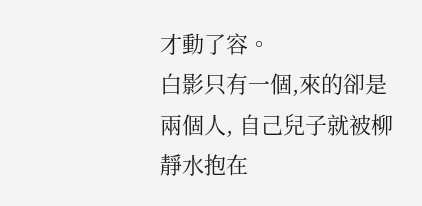才動了容。
白影只有一個,來的卻是兩個人, 自己兒子就被柳靜水抱在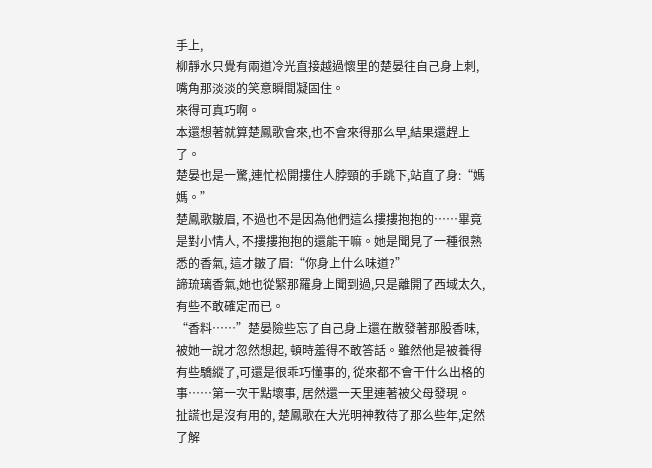手上,
柳靜水只覺有兩道冷光直接越過懷里的楚晏往自己身上刺,嘴角那淡淡的笑意瞬間凝固住。
來得可真巧啊。
本還想著就算楚鳳歌會來,也不會來得那么早,結果還趕上了。
楚晏也是一驚,連忙松開摟住人脖頸的手跳下,站直了身:“媽媽。”
楚鳳歌皺眉, 不過也不是因為他們這么摟摟抱抱的……畢竟是對小情人, 不摟摟抱抱的還能干嘛。她是聞見了一種很熟悉的香氣, 這才皺了眉:“你身上什么味道?”
諦琉璃香氣,她也從緊那羅身上聞到過,只是離開了西域太久,有些不敢確定而已。
“香料……”楚晏險些忘了自己身上還在散發著那股香味,被她一說才忽然想起, 頓時羞得不敢答話。雖然他是被養得有些驕縱了,可還是很乖巧懂事的, 從來都不會干什么出格的事……第一次干點壞事, 居然還一天里連著被父母發現。
扯謊也是沒有用的, 楚鳳歌在大光明神教待了那么些年,定然了解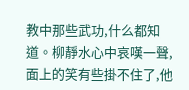教中那些武功,什么都知道。柳靜水心中哀嘆一聲,面上的笑有些掛不住了,他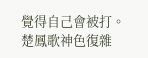覺得自己會被打。
楚鳳歌神色復雜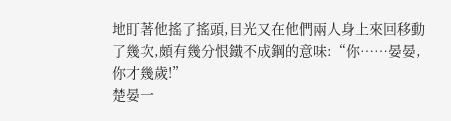地盯著他搖了搖頭,目光又在他們兩人身上來回移動了幾次,頗有幾分恨鐵不成鋼的意味:“你……晏晏,你才幾歲!”
楚晏一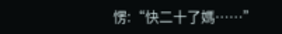愣:“快二十了媽……”